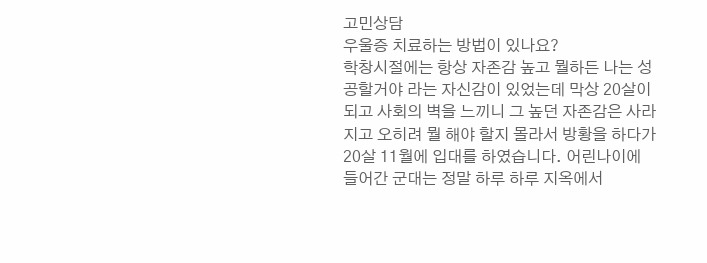고민상담
우울증 치료하는 방법이 있나요?
학창시절에는 항상 자존감 높고 뭘하든 나는 성공할거야 라는 자신감이 있었는데 막상 20살이 되고 사회의 벽을 느끼니 그 높던 자존감은 사라지고 오히려 뭘 해야 할지 몰라서 방황을 하다가 20살 11월에 입대를 하였습니다. 어린나이에 들어간 군대는 정말 하루 하루 지옥에서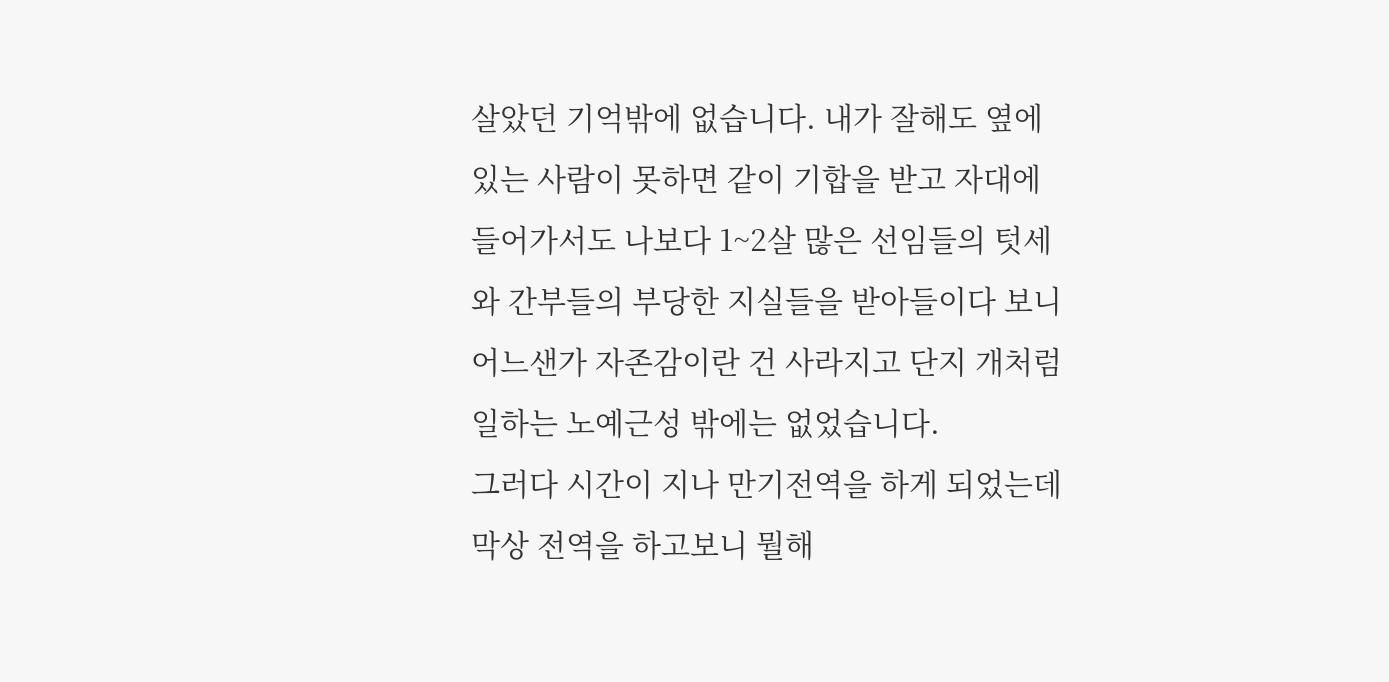살았던 기억밖에 없습니다. 내가 잘해도 옆에 있는 사람이 못하면 같이 기합을 받고 자대에 들어가서도 나보다 1~2살 많은 선임들의 텃세와 간부들의 부당한 지실들을 받아들이다 보니 어느샌가 자존감이란 건 사라지고 단지 개처럼 일하는 노예근성 밖에는 없었습니다.
그러다 시간이 지나 만기전역을 하게 되었는데 막상 전역을 하고보니 뭘해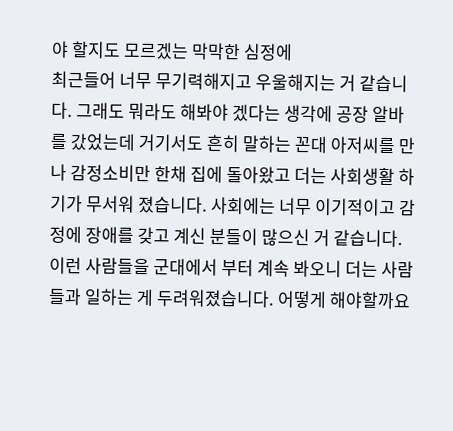야 할지도 모르겠는 막막한 심정에
최근들어 너무 무기력해지고 우울해지는 거 같습니다. 그래도 뭐라도 해봐야 겠다는 생각에 공장 알바를 갔었는데 거기서도 흔히 말하는 꼰대 아저씨를 만나 감정소비만 한채 집에 돌아왔고 더는 사회생활 하기가 무서워 졌습니다. 사회에는 너무 이기적이고 감정에 장애를 갖고 계신 분들이 많으신 거 같습니다. 이런 사람들을 군대에서 부터 계속 봐오니 더는 사람들과 일하는 게 두려워졌습니다. 어떻게 해야할까요